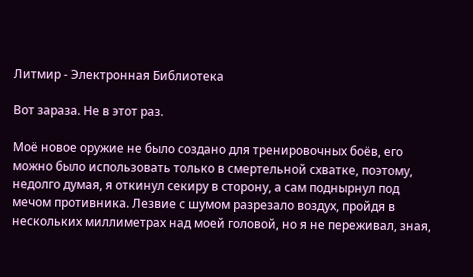Литмир - Электронная Библиотека

Вот зараза. Не в этот раз.

Моё новое оружие не было создано для тренировочных боёв, его можно было использовать только в смертельной схватке, поэтому, недолго думая, я откинул секиру в сторону, а сам поднырнул под мечом противника. Лезвие с шумом разрезало воздух, пройдя в нескольких миллиметрах над моей головой, но я не переживал, зная,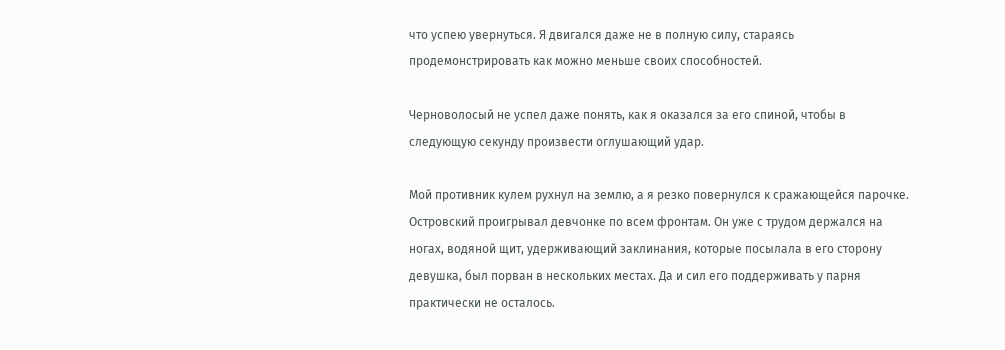что успею увернуться. Я двигался даже не в полную силу, стараясь продемонстрировать как можно меньше своих способностей.

Черноволосый не успел даже понять, как я оказался за его спиной, чтобы в следующую секунду произвести оглушающий удар.

Мой противник кулем рухнул на землю, а я резко повернулся к сражающейся парочке. Островский проигрывал девчонке по всем фронтам. Он уже с трудом держался на ногах, водяной щит, удерживающий заклинания, которые посылала в его сторону девушка, был порван в нескольких местах. Да и сил его поддерживать у парня практически не осталось.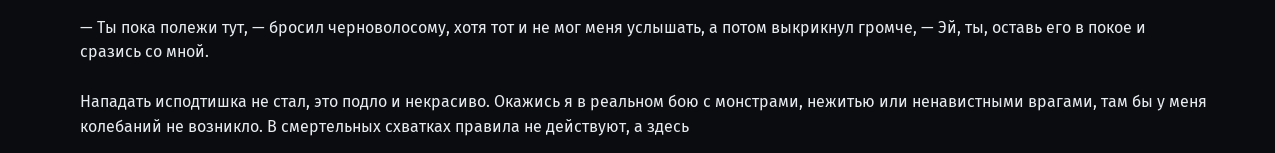— Ты пока полежи тут, — бросил черноволосому, хотя тот и не мог меня услышать, а потом выкрикнул громче, — Эй, ты, оставь его в покое и сразись со мной.

Нападать исподтишка не стал, это подло и некрасиво. Окажись я в реальном бою с монстрами, нежитью или ненавистными врагами, там бы у меня колебаний не возникло. В смертельных схватках правила не действуют, а здесь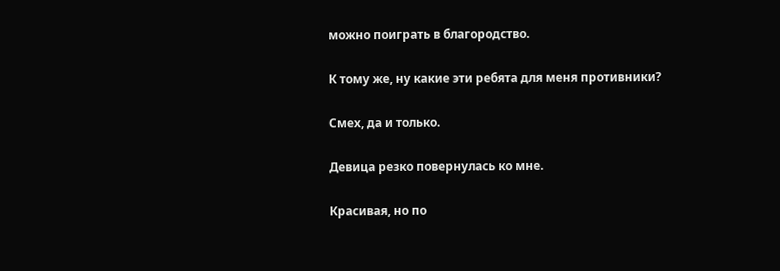можно поиграть в благородство.

К тому же, ну какие эти ребята для меня противники?

Смех, да и только.

Девица резко повернулась ко мне.

Красивая, но по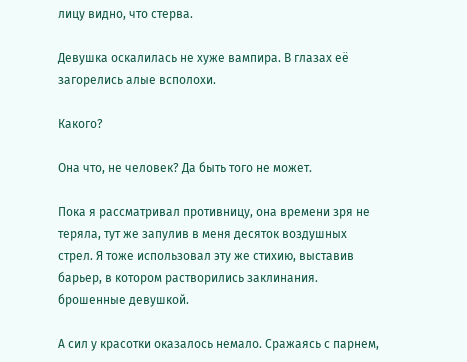лицу видно, что стерва.

Девушка оскалилась не хуже вампира. В глазах её загорелись алые всполохи.

Какого?

Она что, не человек? Да быть того не может.

Пока я рассматривал противницу, она времени зря не теряла, тут же запулив в меня десяток воздушных стрел. Я тоже использовал эту же стихию, выставив барьер, в котором растворились заклинания. брошенные девушкой.

А сил у красотки оказалось немало. Сражаясь с парнем,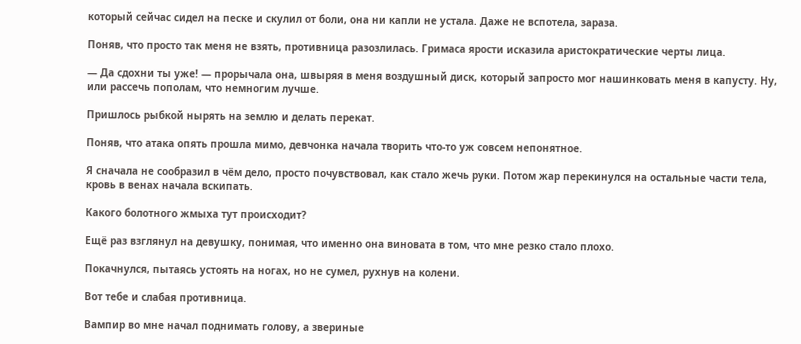который сейчас сидел на песке и скулил от боли, она ни капли не устала. Даже не вспотела, зараза.

Поняв, что просто так меня не взять, противница разозлилась. Гримаса ярости исказила аристократические черты лица.

— Да сдохни ты уже! — прорычала она, швыряя в меня воздушный диск, который запросто мог нашинковать меня в капусту. Ну, или рассечь пополам, что немногим лучше.

Пришлось рыбкой нырять на землю и делать перекат.

Поняв, что атака опять прошла мимо, девчонка начала творить что-то уж совсем непонятное.

Я сначала не сообразил в чём дело, просто почувствовал, как стало жечь руки. Потом жар перекинулся на остальные части тела, кровь в венах начала вскипать.

Какого болотного жмыха тут происходит?

Ещё раз взглянул на девушку, понимая, что именно она виновата в том, что мне резко стало плохо.

Покачнулся, пытаясь устоять на ногах, но не сумел, рухнув на колени.

Вот тебе и слабая противница.

Вампир во мне начал поднимать голову, а звериные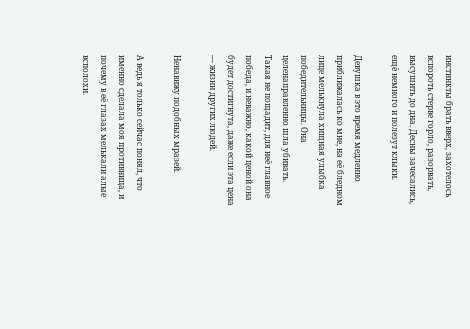инстинкты брать вверх, захотелось вспороть стерве горло, разорвать, высушить до дна. Десны зачесались, ещё немного и полезут клыки.

Девушка в это время медленно приближалась ко мне, на её бледном лице мелькнула хищная улыбка победительницы. Она целенаправленно шла убивать. Такая не пощадит, для неё главное победа, и неважно, какой ценой она будет достигнута, даже если эта цена — жизни других людей.

Ненавижу подобных мразей.

А ведь я только сейчас понял, что именно сделала моя противница, и почему в её глазах мелькали алые всполохи.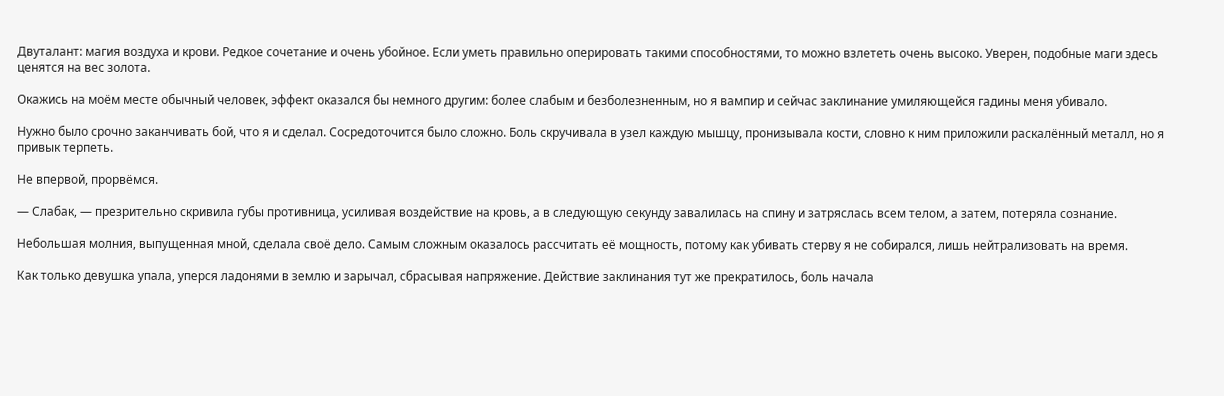Двуталант: магия воздуха и крови. Редкое сочетание и очень убойное. Если уметь правильно оперировать такими способностями, то можно взлететь очень высоко. Уверен, подобные маги здесь ценятся на вес золота.

Окажись на моём месте обычный человек, эффект оказался бы немного другим: более слабым и безболезненным, но я вампир и сейчас заклинание умиляющейся гадины меня убивало.

Нужно было срочно заканчивать бой, что я и сделал. Сосредоточится было сложно. Боль скручивала в узел каждую мышцу, пронизывала кости, словно к ним приложили раскалённый металл, но я привык терпеть.

Не впервой, прорвёмся.

— Слабак, — презрительно скривила губы противница, усиливая воздействие на кровь, а в следующую секунду завалилась на спину и затряслась всем телом, а затем, потеряла сознание.

Небольшая молния, выпущенная мной, сделала своё дело. Самым сложным оказалось рассчитать её мощность, потому как убивать стерву я не собирался, лишь нейтрализовать на время.

Как только девушка упала, уперся ладонями в землю и зарычал, сбрасывая напряжение. Действие заклинания тут же прекратилось, боль начала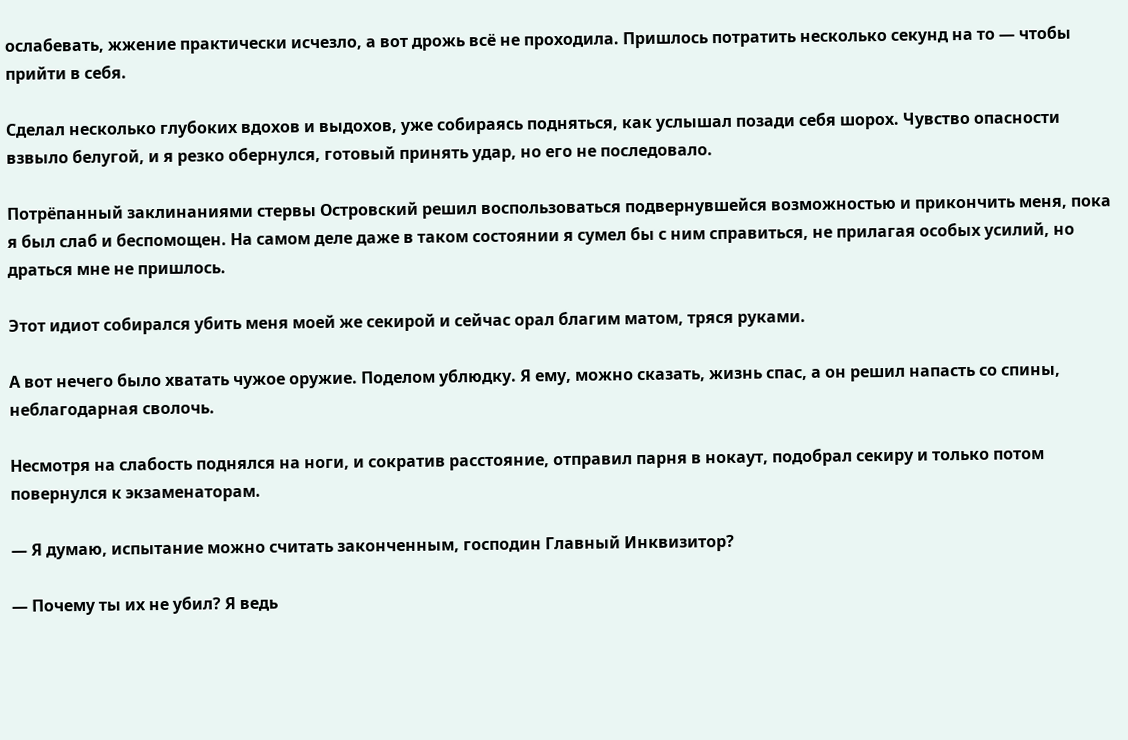ослабевать, жжение практически исчезло, а вот дрожь всё не проходила. Пришлось потратить несколько секунд на то — чтобы прийти в себя.

Сделал несколько глубоких вдохов и выдохов, уже собираясь подняться, как услышал позади себя шорох. Чувство опасности взвыло белугой, и я резко обернулся, готовый принять удар, но его не последовало.

Потрёпанный заклинаниями стервы Островский решил воспользоваться подвернувшейся возможностью и прикончить меня, пока я был слаб и беспомощен. На самом деле даже в таком состоянии я сумел бы с ним справиться, не прилагая особых усилий, но драться мне не пришлось.

Этот идиот собирался убить меня моей же секирой и сейчас орал благим матом, тряся руками.

А вот нечего было хватать чужое оружие. Поделом ублюдку. Я ему, можно сказать, жизнь спас, а он решил напасть со спины, неблагодарная сволочь.

Несмотря на слабость поднялся на ноги, и сократив расстояние, отправил парня в нокаут, подобрал секиру и только потом повернулся к экзаменаторам.

— Я думаю, испытание можно считать законченным, господин Главный Инквизитор?

— Почему ты их не убил? Я ведь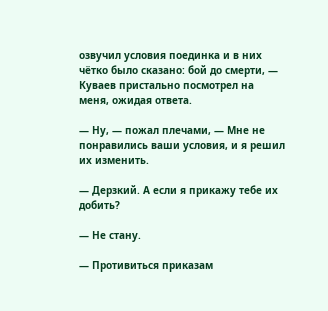озвучил условия поединка и в них чётко было сказано: бой до смерти, — Куваев пристально посмотрел на меня, ожидая ответа.

— Ну, — пожал плечами, — Мне не понравились ваши условия, и я решил их изменить.

— Дерзкий. А если я прикажу тебе их добить?

— Не стану.

— Противиться приказам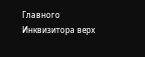Главного Инквизитора верх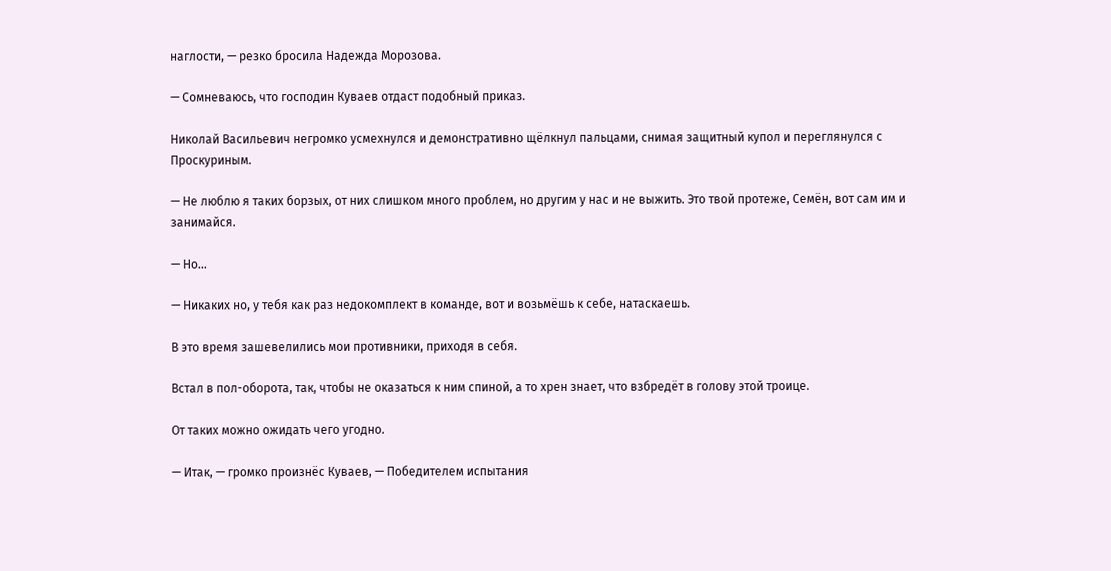наглости, — резко бросила Надежда Морозова.

— Сомневаюсь, что господин Куваев отдаст подобный приказ.

Николай Васильевич негромко усмехнулся и демонстративно щёлкнул пальцами, снимая защитный купол и переглянулся с Проскуриным.

— Не люблю я таких борзых, от них слишком много проблем, но другим у нас и не выжить. Это твой протеже, Семён, вот сам им и занимайся.

— Но…

— Никаких но, у тебя как раз недокомплект в команде, вот и возьмёшь к себе, натаскаешь.

В это время зашевелились мои противники, приходя в себя.

Встал в пол-оборота, так, чтобы не оказаться к ним спиной, а то хрен знает, что взбредёт в голову этой троице.

От таких можно ожидать чего угодно.

— Итак, — громко произнёс Куваев, — Победителем испытания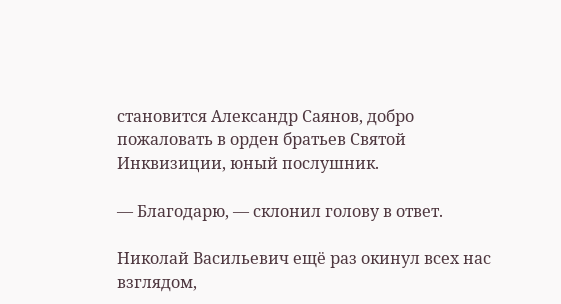становится Александр Саянов, добро пожаловать в орден братьев Святой Инквизиции, юный послушник.

— Благодарю, — склонил голову в ответ.

Николай Васильевич ещё раз окинул всех нас взглядом,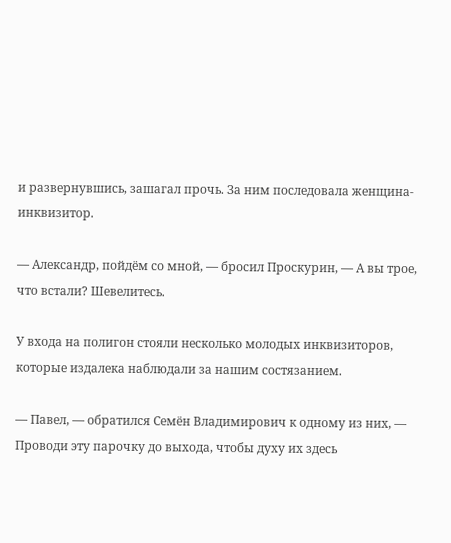и развернувшись, зашагал прочь. За ним последовала женщина-инквизитор.

— Александр, пойдём со мной, — бросил Проскурин, — А вы трое, что встали? Шевелитесь.

У входа на полигон стояли несколько молодых инквизиторов, которые издалека наблюдали за нашим состязанием.

— Павел, — обратился Семён Владимирович к одному из них, — Проводи эту парочку до выхода, чтобы духу их здесь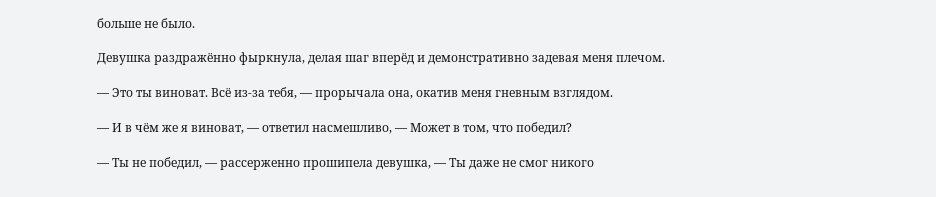больше не было.

Девушка раздражённо фыркнула, делая шаг вперёд и демонстративно задевая меня плечом.

— Это ты виноват. Всё из-за тебя, — прорычала она, окатив меня гневным взглядом.

— И в чём же я виноват, — ответил насмешливо, — Может в том, что победил?

— Ты не победил, — рассерженно прошипела девушка, — Ты даже не смог никого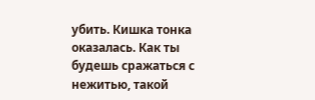убить. Кишка тонка оказалась. Как ты будешь сражаться с нежитью, такой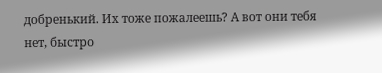добренький. Их тоже пожалеешь? А вот они тебя нет, быстро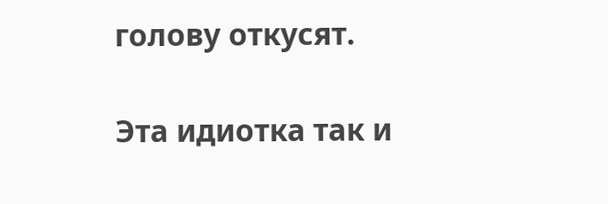голову откусят.

Эта идиотка так и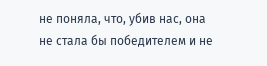не поняла, что, убив нас, она не стала бы победителем и не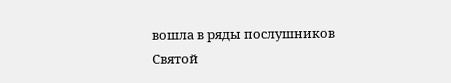вошла в ряды послушников Святой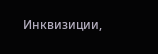Инквизиции,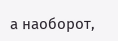а наоборот,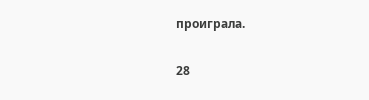проиграла.

28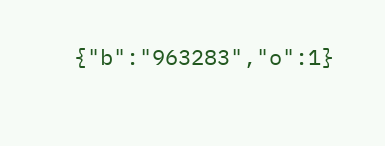{"b":"963283","o":1}